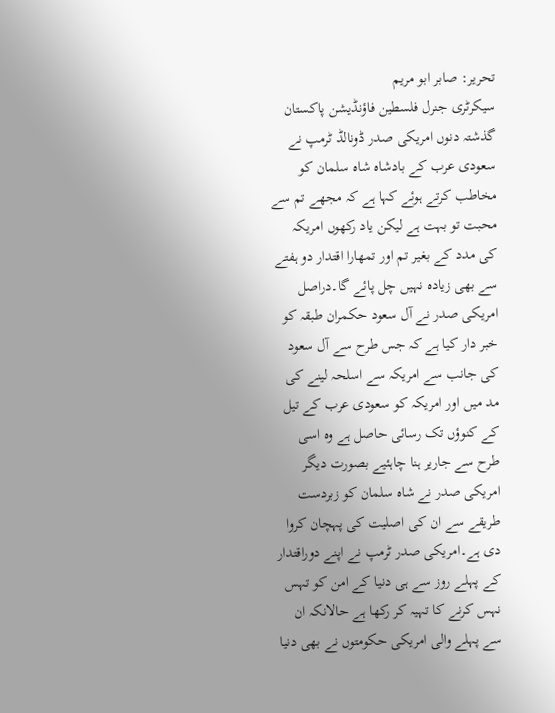تحریر: صابر ابو مریم
سیکرٹری جنرل فلسطین فاؤنڈیشن پاکستان
گذشتہ دنوں امریکی صدر ڈونالڈ ٹرمپ نے سعودی عرب کے بادشاہ شاہ سلمان کو مخاطب کرتے ہوئے کہا ہے کہ مجھے تم سے محبت تو بہت ہے لیکن یاد رکھوں امریکہ کی مدد کے بغیر تم اور تمھارا اقتدار دو ہفتے سے بھی زیادہ نہیں چل پائے گا۔دراصل امریکی صدر نے آل سعود حکمران طبقہ کو خبر دار کیا ہے کہ جس طرح سے آل سعود کی جانب سے امریکہ سے اسلحہ لینے کی مد میں اور امریکہ کو سعودی عرب کے تیل کے کنوؤں تک رسائی حاصل ہے وہ اسی طرح سے جاریر ہنا چاہئیے بصورت دیگر امریکی صدر نے شاہ سلمان کو زبردست طریقے سے ان کی اصلیت کی پہچان کروا دی ہے۔امریکی صدر ٹرمپ نے اپنے دوراقتدار کے پہلے روز سے ہی دنیا کے امن کو تہس نہس کرنے کا تہیہ کر رکھا ہے حالانکہ ان سے پہلے والی امریکی حکومتوں نے بھی دنیا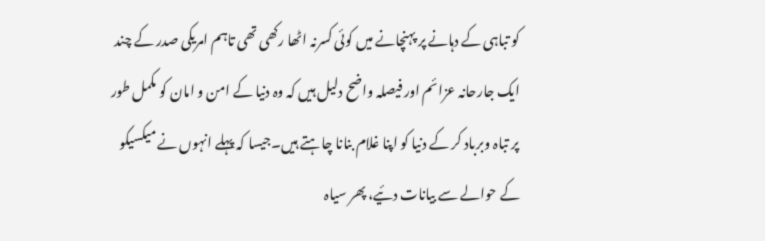کو تباہی کے دہانے پر پہنچانے میں کوئی کسرنہ اٹھا رکھی تھی تاہم امریکی صدر کے چند ایک جارحانہ عزائم اور فیصلہ واضح دلیل ہیں کہ وہ دنیا کے امن و امان کو مکمل طور پر تباہ وبرباد کر کے دنیا کو اپنا غلام بنانا چاہتے ہیں۔جیسا کہ پہلے انہوں نے میکسیکو کے حوالے سے بیانات دئیے، پھر سیاہ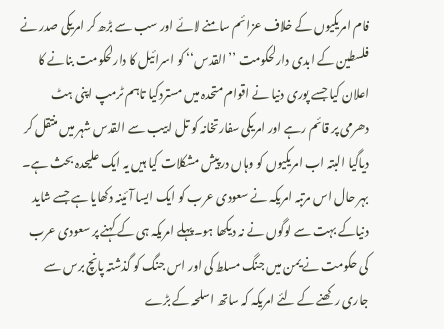فام امریکیوں کے خلاف عزائم سامنے لائے اور سب سے بڑھ کر امریکی صدر نے فلسطین کے ابدی دارلحکومت ’’القدس‘‘ کو اسرائیل کا دارلحکومت بنانے کا اعلان کیا جسے پوری دنیا نے اقوام متحدہ میں مستردکیا تاہم ٹرمپ اپنی ہٹ دھرمی پر قائم رہے اور امریکی سفارتخانہ کو تل ابیب سے القدس شہر میں منتقل کر دیاگیا البتہ اب امریکیوں کو وہاں درپیش مشکلات کیا ہیں یہ ایک علیحدہ بحث ہے۔
بہر حال اس مرتبہ امریکہ نے سعودی عرب کو ایک ایسا آئینہ دکھایا ہے جسے شاید دنیاکے بہت سے لوگوں نے نہ دیکھا ہو۔پہلے امریکہ ہی کے کہنے پر سعودی عرب کی حکومت نے یمن میں جنگ مسلط کی اور اس جنگ کو گذشتہ پانچ برس سے جاری رکھنے کے لئے امریکہ کہ ساتھ اسلحہ کے بڑے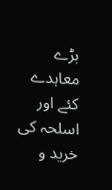بڑے معاہدے کئے اور اسلحہ کی خرید و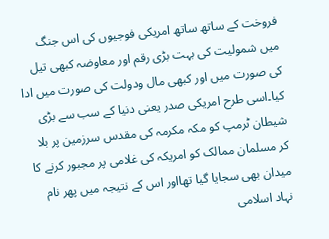فروخت کے ساتھ ساتھ امریکی فوجیوں کی اس جنگ میں شمولیت کی بہت بڑی رقم اور معاوضہ کبھی تیل کی صورت میں اور کبھی مال ودولت کی صورت میں ادا کیا۔اسی طرح امریکی صدر یعنی دنیا کے سب سے بڑی شیطان ٹرمپ کو مکہ مکرمہ کی مقدس سرزمین پر بلا کر مسلمان ممالک کو امریکہ کی غلامی پر مجبور کرنے کا میدان بھی سجایا گیا تھااور اس کے نتیجہ میں پھر نام نہاد اسلامی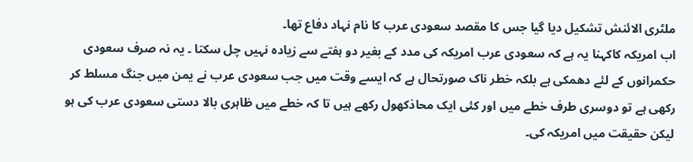ملٹری الائنش تشکیل دیا گیا جس کا مقصد سعودی عرب کا نام نہاد دفاع تھا۔
اب امریکہ کاکہنا یہ ہے کہ سعودی عرب امریکہ کی مدد کے بغیر دو ہفتے سے زیادہ نہیں چل سکتا ۔ یہ نہ صرف سعودی حکمرانوں کے لئے دھمکی ہے بلکہ خطر ناک صورتحال ہے کہ ایسے وقت میں جب سعودی عرب نے یمن میں جنگ مسلط کر رکھی ہے تو دوسری طرف خطے میں اور کئی ایک محاذکھول رکھے ہیں تا کہ خطے میں ظاہری بالا دستی سعودی عرب کی ہو لیکن حقیقت میں امریکہ کی۔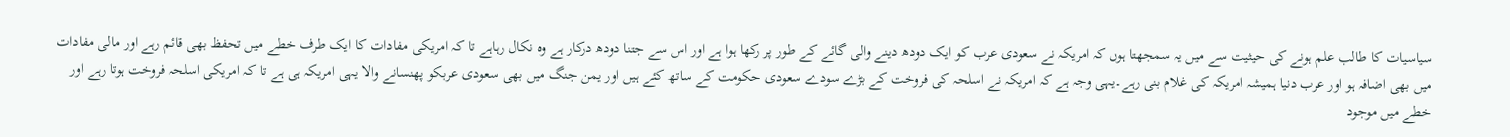سیاسیات کا طالب علم ہونے کی حیثیت سے میں یہ سمجھتا ہوں کہ امریکہ نے سعودی عرب کو ایک دودھ دینے والی گائے کے طور پر رکھا ہوا ہے اور اس سے جتنا دودھ درکار ہے وہ نکال رہاہے تا کہ امریکی مفادات کا ایک طرف خطے میں تحفظ بھی قائم رہے اور مالی مفادات میں بھی اضافہ ہو اور عرب دنیا ہمیشہ امریکہ کی غلام بنی رہے۔یہی وجہ ہے کہ امریکہ نے اسلحہ کی فروخت کے بڑے سودے سعودی حکومت کے ساتھ کئے ہیں اور یمن جنگ میں بھی سعودی عربکو پھنسانے والا یہی امریکہ ہی ہے تا کہ امریکی اسلحہ فروخت ہوتا رہے اور خطے میں موجود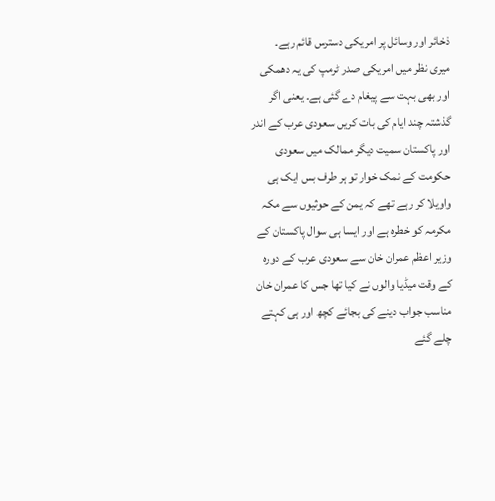ذخائر اور وسائل پر امریکی دسترس قائم رہے۔
میری نظر میں امریکی صدر ٹرمپ کی یہ دھمکی اور بھی بہت سے پیغام دے گئی ہے۔ یعنی اگر گذشتہ چند ایام کی بات کریں سعودی عرب کے اندر اور پاکستان سمیت دیگر ممالک میں سعودی حکومت کے نمک خوار تو ہر طرف بس ایک ہی واویلا کر رہے تھے کہ یمن کے حوثیوں سے مکہ مکرمہ کو خطرہ ہے اور ایسا ہی سوال پاکستان کے وزیر اعظم عمران خان سے سعودی عرب کے دورہ کے وقت میڈیا والوں نے کیا تھا جس کا عمران خان مناسب جواب دینے کی بجائے کچھ اور ہی کہتے چلے گئے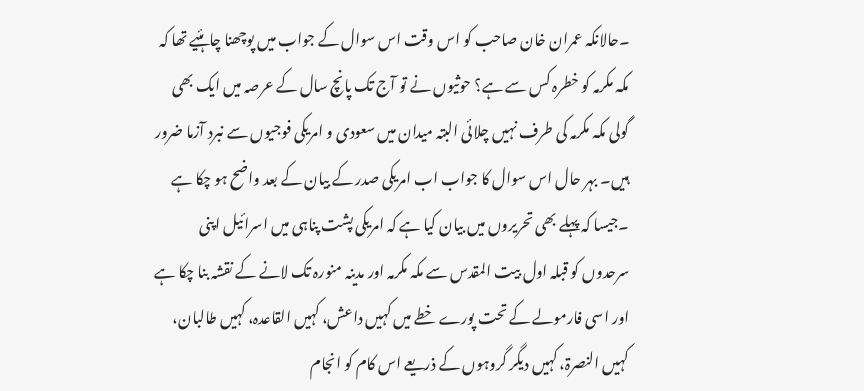۔حالانکہ عمران خان صاحب کو اس وقت اس سوال کے جواب میں پوچھنا چاہئیے تھا کہ مکہ مکرمہ کو خطرہ کس سے ہے؟ حوثیوں نے تو آج تک پانچ سال کے عرصہ میں ایک بھی گولی مکہ مکرمہ کی طرف نہیں چلائی البتہ میدان میں سعودی و امریکی فوجیوں سے نبرد آزما ضرور ہیں۔ بہر حال اس سوال کا جواب اب امریکی صدر کے بیان کے بعد واضح ہو چکا ہے ۔جیسا کہ پہلے بھی تحریروں میں بیان کیا ہے کہ امریکی پشت پناہی میں اسرائیل اپنی سرحدوں کو قبلہ اول بیت المقدس سے مکہ مکرمہ اور مدینہ منورہ تک لانے کے نقشہ بنا چکا ہے اور اسی فارمولے کے تحت پورے خطے میں کہیں داعش، کہیں القاعدہ، کہیں طالبان، کہیں النصرۃ، کہیں دیگر گروہوں کے ذریعے اس کام کو انجام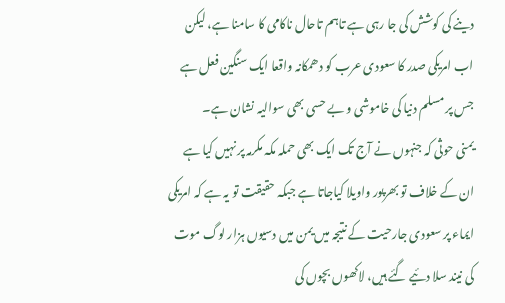دینے کی کوشش کی جا رہی ہے تاہم تاحال ناکامی کا سامنا ہے، لیکن اب امریکی صدر کا سعودی عرب کو دھمکانہ واقعا ایک سنگین فعل ہے جس پر مسلم دنیا کی خاموشی و بے حسی بھی سوالیہ نشان ہے۔
یمنی حوثی کہ جنہوں نے آج تک ایک بھی حملہ مکہ مکرمہ پر نہیں کیا ہے ان کے خلاف تو بھرپور واویلا کیاجاتا ہے جبکہ حقیقت تو یہ ہے کہ امریکی ایماء پر سعودی جارحیت کے نتیجہ میں یمن میں دسیوں ہزار لوگ موت کی نیند سلا دئیے گئے ہیں، لاکھوں بچوں کی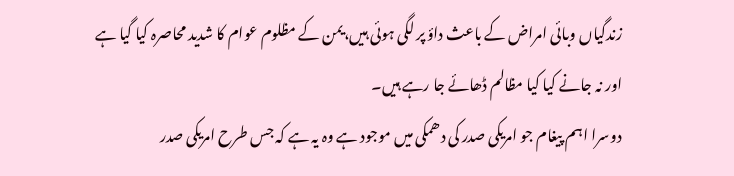زندگیاں وبائی امراض کے باعث داؤ پر لگی ہوئی ہیں،یمن کے مظلوم عوام کا شدید محاصرہ کیا گیا ہے اور نہ جانے کیا کیا مظالم ڈھائے جا رہے ہیں۔
دوسرا اہم پیغام جو امریکی صدر کی دھمکی میں موجود ہے وہ یہ ہے کہ جس طرح امریکی صدر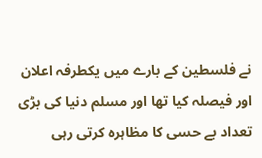نے فلسطین کے بارے میں یکطرفہ اعلان اور فیصلہ کیا تھا اور مسلم دنیا کی بڑی تعداد بے حسی کا مظاہرہ کرتی رہی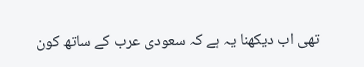تھی اب دیکھنا یہ ہے کہ سعودی عرب کے ساتھ کون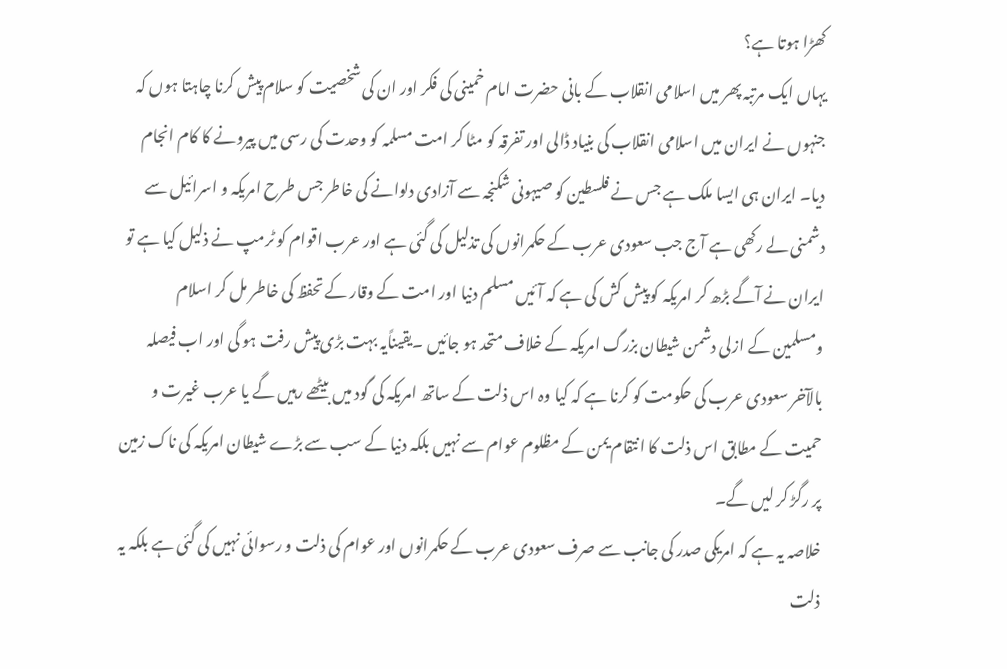کھڑا ہوتا ہے؟
یہاں ایک مرتبہ پھر میں اسلامی انقلاب کے بانی حضرت امام خمینی کی فکر اور ان کی شخصیت کو سلام پیش کرنا چاہتا ہوں کہ جنہوں نے ایران میں اسلامی انقلاب کی بنیاد ڈالی اور تفرقہ کو مٹا کر امت مسلمہ کو وحدت کی رسی میں پیرونے کا کام انجام دیا۔ ایران ہی ایسا ملک ہے جس نے فلسطین کو صیہونی شکنجہ سے آزادی دلوانے کی خاطر جس طرح امریکہ و اسرائیل سے دشمنی لے رکھی ہے آج جب سعودی عرب کے حکمرانوں کی تذلیل کی گئی ہے اور عرب اقوام کو ٹرمپ نے ذلیل کیا ہے تو ایران نے آگے بڑھ کر امریکہ کو پیش کش کی ہے کہ آئیں مسلم دنیا اور امت کے وقار کے تحفظ کی خاطر مل کر اسلام ومسلمین کے ازلی دشمن شیطان بزرگ امریکہ کے خلاف متحد ہو جائیں ۔یقیناًیہ بہت بڑی پیش رفت ہو گی اور اب فیصلہ بالآخر سعودی عرب کی حکومت کو کرنا ہے کہ کیا وہ اس ذلت کے ساتھ امریکہ کی گود میں بیٹھے رہیں گے یا عرب غیرت و حمیت کے مطابق اس ذلت کا انتقام یمن کے مظلوم عوام سے نہیں بلکہ دنیا کے سب سے بڑے شیطان امریکہ کی ناک زمین پر رگڑ کر لیں گے۔
خلاصہ یہ ہے کہ امریکی صدر کی جانب سے صرف سعودی عرب کے حکمرانوں اور عوام کی ذلت و رسوائی نہیں کی گئی ہے بلکہ یہ ذلت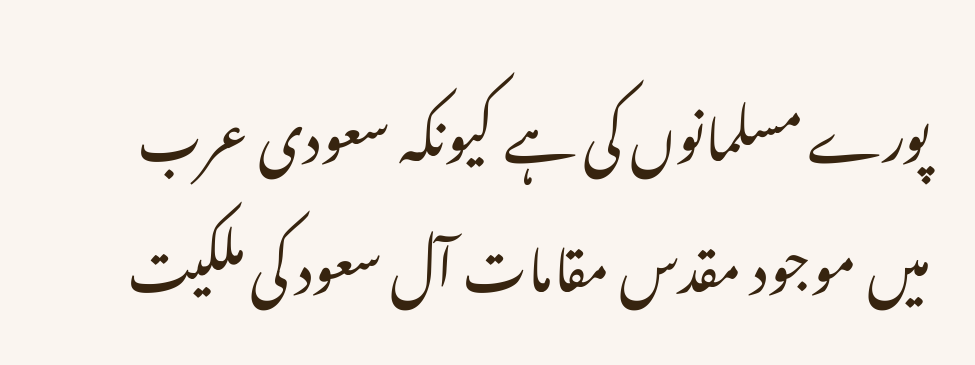پورے مسلمانوں کی ہے کیونکہ سعودی عرب میں موجود مقدس مقامات آل سعود کی ملکیت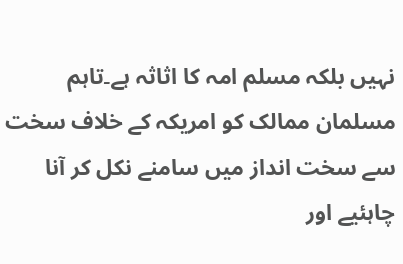نہیں بلکہ مسلم امہ کا اثاثہ ہے۔تاہم مسلمان ممالک کو امریکہ کے خلاف سخت سے سخت انداز میں سامنے نکل کر آنا چاہئیے اور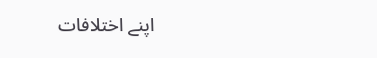اپنے اختلافات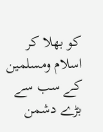کو بھلا کر اسلام ومسلمین کے سب سے بڑے دشمن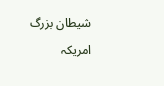شیطان بزرگ امریکہ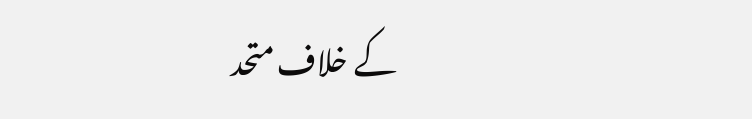کے خلاف متحد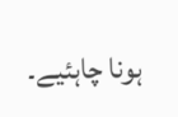ہونا چاہئیے۔